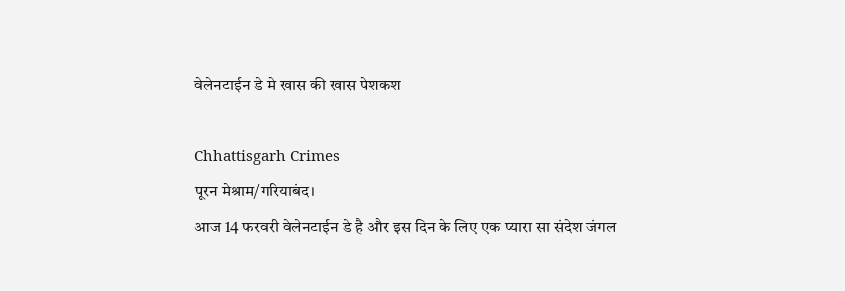वेलेनटाईन डे मे खास की खास पेशकश

Chhattisgarh Crimes
पूरन मेश्राम/गरियाबंद।
आज 14 फरवरी वेलेनटाईन डे है और इस दिन के लिए एक प्यारा सा संदेश जंगल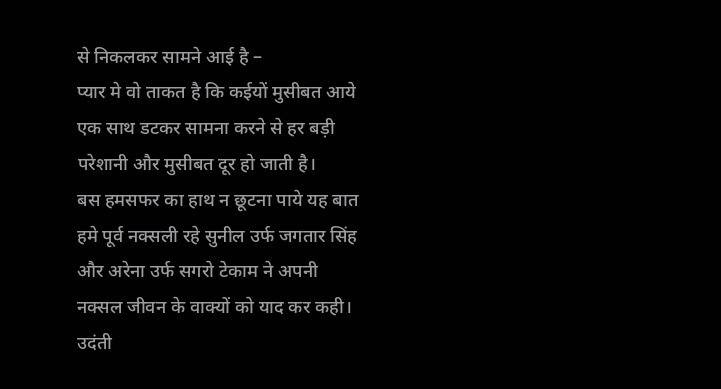से निकलकर सामने आई है –
प्यार मे वो ताकत है कि कईयों मुसीबत आये एक साथ डटकर सामना करने से हर बड़ी परेशानी और मुसीबत दूर हो जाती है।
बस हमसफर का हाथ न छूटना पाये यह बात हमे पूर्व नक्सली रहे सुनील उर्फ जगतार सिंह और अरेना उर्फ सगरो टेकाम ने अपनी नक्सल जीवन के वाक्यों को याद कर कही। उदंती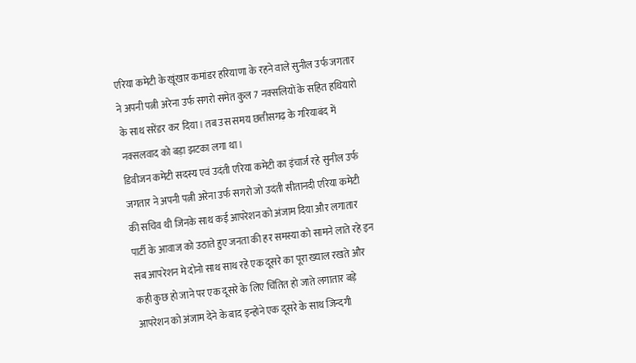एरिया कमेटी के खूंखार कमांडर हरियाणा के रहने वाले सुनील उर्फ जगतार ने अपनी पत्नी अरेना उर्फ सगरो समेत कुल 7 नक्सलियों के सहित हथियारो के साथ सरेंडर कर दिया। तब उस समय छत्तीसगढ़ के गरियाबंद में नक्सलवाद को बड़ा झटका लगा था।
डिवीजन कमेटी सदस्य एवं उदंती एरिया कमेटी का इंचार्ज रहे सुनील उर्फ जगतार ने अपनी पत्नी अरेना उर्फ सगरो जो उदंती सीतानदी एरिया कमेटी की सचिव थी जिनके साथ कई आपरेशन को अंजाम दिया और लगातार पार्टी के आवाज को उठाते हुए जनता की हर समस्या को सामने लाते रहे इन सब आपरेशन मे दोनो साथ साथ रहे एक दूसरे का पूरा ख्याल रखते और कही कुछ हो जाने पर एक दूसरे के लिए चिंतित हो जाते लगातार बड़े आपरेशन को अंजाम देने के बाद इन्होने एक दूसरे के साथ जिन्दगी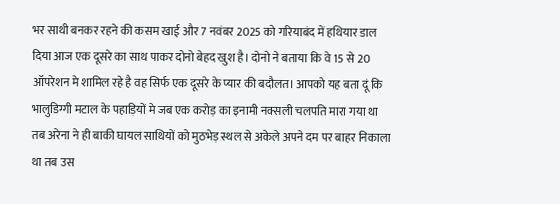भर साथी बनकर रहने की कसम खाई और 7 नवंबर 2025 को गरियाबंद में हथियार डाल दिया आज एक दूसरे का साथ पाकर दोनो बेहद खुश है। दोनो ने बताया कि वे 15 से 20 ऑपरेशन मे शामिल रहे है वह सिर्फ एक दूसरे के प्यार की बदौलत। आपको यह बता दूं कि भालुडिग्गी मटाल के पहाड़ियों मे जब एक करोड़ का इनामी नक्सली चलपति मारा गया था तब अरेना ने ही बाकी घायल साथियों को मुठभेड़ स्थल से अकेले अपने दम पर बाहर निकाला था तब उस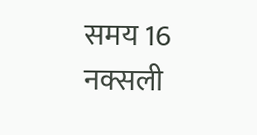समय 16 नक्सली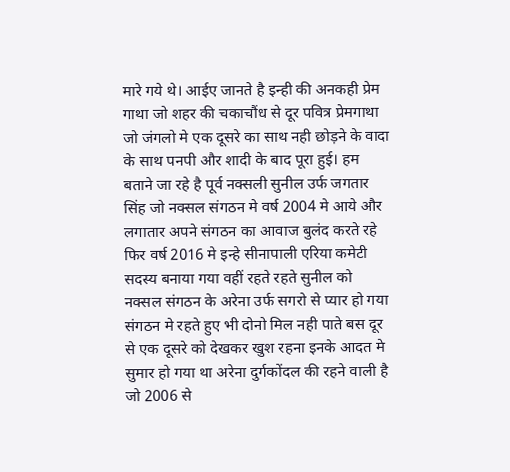मारे गये थे। आईए जानते है इन्ही की अनकही प्रेम गाथा जो शहर की चकाचौंध से दूर पवित्र प्रेमगाथा जो जंगलो मे एक दूसरे का साथ नही छोड़ने के वादा के साथ पनपी और शादी के बाद पूरा हुई। हम बताने जा रहे है पूर्व नक्सली सुनील उर्फ जगतार सिंह जो नक्सल संगठन मे वर्ष 2004 मे आये और लगातार अपने संगठन का आवाज बुलंद करते रहे फिर वर्ष 2016 मे इन्हे सीनापाली एरिया कमेटी सदस्य बनाया गया वहीं रहते रहते सुनील को नक्सल संगठन के अरेना उर्फ सगरो से प्यार हो गया संगठन मे रहते हुए भी दोनो मिल नही पाते बस दूर से एक दूसरे को देखकर खुश रहना इनके आदत मे सुमार हो गया था अरेना दुर्गकोंदल की रहने वाली है जो 2006 से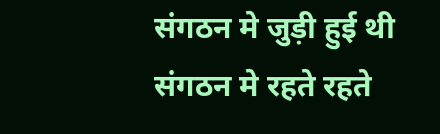संगठन मे जुड़ी हुई थी संगठन मे रहते रहते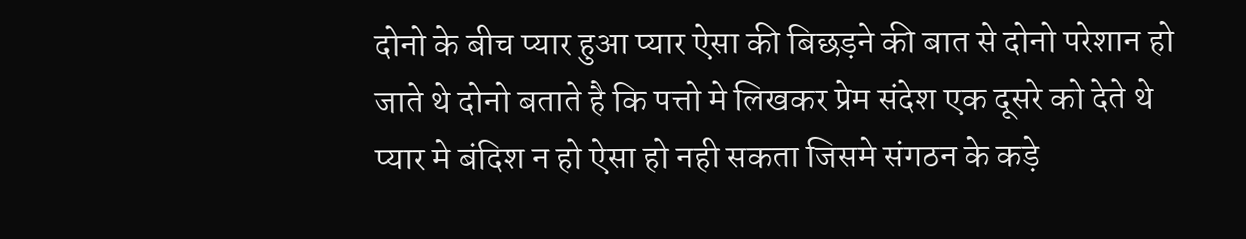दोनो के बीच प्यार हुआ प्यार ऐसा की बिछड़ने की बात से दोनो परेशान हो जाते थे दोनो बताते है कि पत्तो मे लिखकर प्रेम संदेश एक दूसरे को देते थे प्यार मे बंदिश न हो ऐसा हो नही सकता जिसमे संगठन के कड़े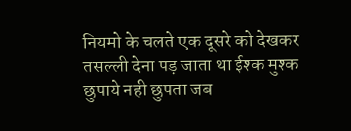नियमो के चलते एक दूसरे को देखकर तसल्ली देना पड़ जाता था ईश्क मुश्क छुपाये नही छुपता जब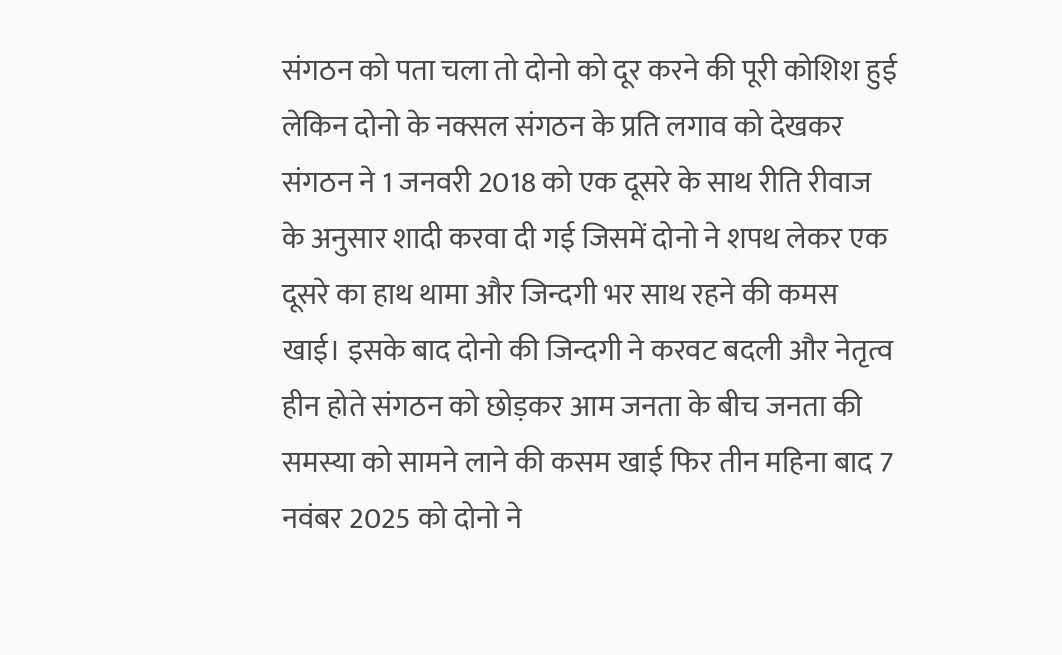संगठन को पता चला तो दोनो को दूर करने की पूरी कोशिश हुई लेकिन दोनो के नक्सल संगठन के प्रति लगाव को देखकर संगठन ने 1 जनवरी 2018 को एक दूसरे के साथ रीति रीवाज के अनुसार शादी करवा दी गई जिसमें दोनो ने शपथ लेकर एक दूसरे का हाथ थामा और जिन्दगी भर साथ रहने की कमस खाई। इसके बाद दोनो की जिन्दगी ने करवट बदली और नेतृत्व हीन होते संगठन को छोड़कर आम जनता के बीच जनता की समस्या को सामने लाने की कसम खाई फिर तीन महिना बाद 7 नवंबर 2025 को दोनो ने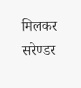मिलकर सरेण्डर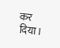कर दिया।